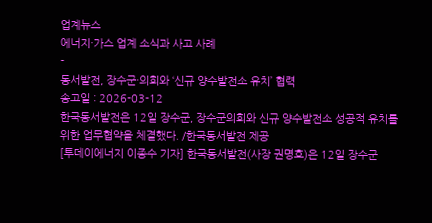업계뉴스
에너지·가스 업계 소식과 사고 사례
-
동서발전, 장수군·의회와 ‘신규 양수발전소 유치’ 협력
송고일 : 2026-03-12
한국동서발전은 12일 장수군, 장수군의회와 신규 양수발전소 성공적 유치를 위한 업무협약을 체결했다. /한국동서발전 제공
[투데이에너지 이종수 기자] 한국동서발전(사장 권명호)은 12일 장수군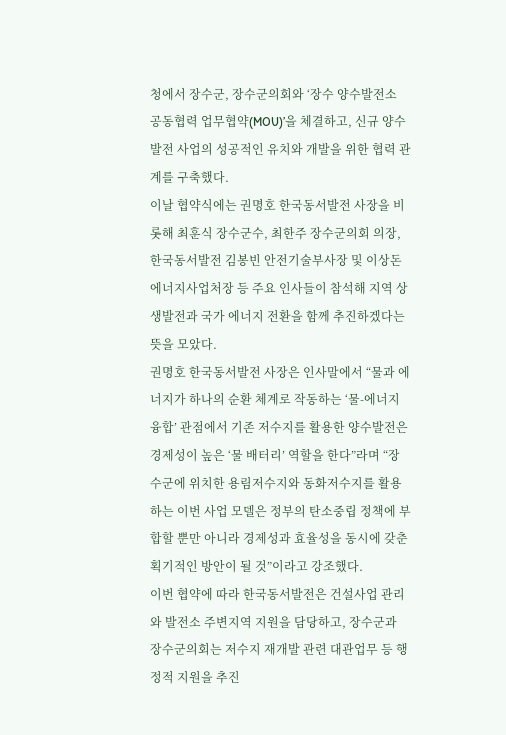청에서 장수군, 장수군의회와 ‘장수 양수발전소 공동협력 업무협약(MOU)’을 체결하고, 신규 양수발전 사업의 성공적인 유치와 개발을 위한 협력 관계를 구축했다.
이날 협약식에는 권명호 한국동서발전 사장을 비롯해 최훈식 장수군수, 최한주 장수군의회 의장, 한국동서발전 김봉빈 안전기술부사장 및 이상돈 에너지사업처장 등 주요 인사들이 참석해 지역 상생발전과 국가 에너지 전환을 함께 추진하겠다는 뜻을 모았다.
권명호 한국동서발전 사장은 인사말에서 “물과 에너지가 하나의 순환 체계로 작동하는 ‘물-에너지 융합’ 관점에서 기존 저수지를 활용한 양수발전은 경제성이 높은 ‘물 배터리’ 역할을 한다”라며 “장수군에 위치한 용림저수지와 동화저수지를 활용하는 이번 사업 모델은 정부의 탄소중립 정책에 부합할 뿐만 아니라 경제성과 효율성을 동시에 갖춘 획기적인 방안이 될 것”이라고 강조했다.
이번 협약에 따라 한국동서발전은 건설사업 관리와 발전소 주변지역 지원을 담당하고, 장수군과 장수군의회는 저수지 재개발 관련 대관업무 등 행정적 지원을 추진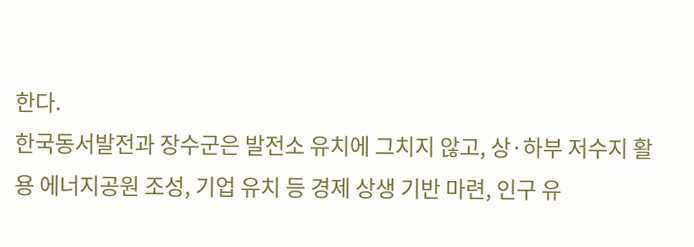한다.
한국동서발전과 장수군은 발전소 유치에 그치지 않고, 상·하부 저수지 활용 에너지공원 조성, 기업 유치 등 경제 상생 기반 마련, 인구 유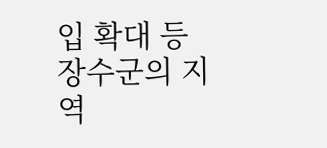입 확대 등 장수군의 지역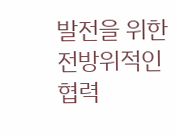발전을 위한 전방위적인 협력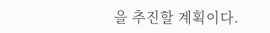을 추진할 계획이다.